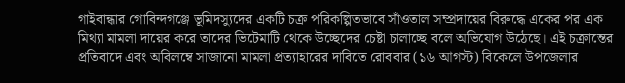গাইবান্ধার গোবিন্দগঞ্জে ভূমিদস্যুদের একটি চক্র পরিকল্পিতভাবে সাঁওতাল সম্প্রদায়ের বিরুদ্ধে একের পর এক মিথ্যা মামলা দায়ের করে তাদের ভিটেমাটি থেকে উচ্ছেদের চেষ্টা চালাচ্ছে বলে অভিযোগ উঠেছে। এই চক্রান্তের প্রতিবাদে এবং অবিলম্বে সাজানো মামলা প্রত্যাহারের দাবিতে রোববার (১৬ আগস্ট) বিকেলে উপজেলার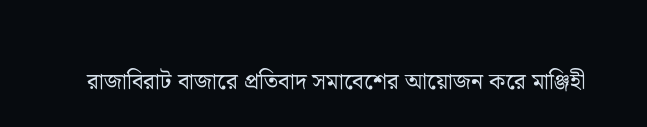রাজাবিরাট বাজারে প্রতিবাদ সমাবেশের আয়োজন করে মাঞ্জিহী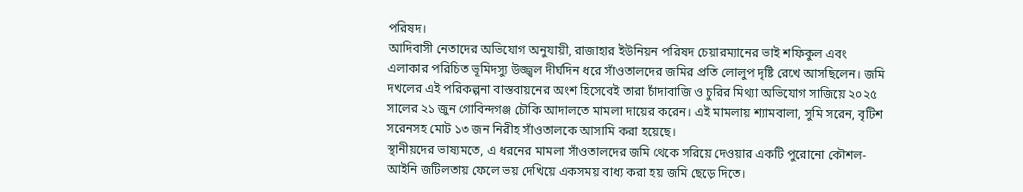পরিষদ।
আদিবাসী নেতাদের অভিযোগ অনুযায়ী, রাজাহার ইউনিয়ন পরিষদ চেয়ারম্যানের ভাই শফিকুল এবং এলাকার পরিচিত ভূমিদস্যু উজ্জ্বল দীর্ঘদিন ধরে সাঁওতালদের জমির প্রতি লোলুপ দৃষ্টি রেখে আসছিলেন। জমি দখলের এই পরিকল্পনা বাস্তবায়নের অংশ হিসেবেই তারা চাঁদাবাজি ও চুরির মিথ্যা অভিযোগ সাজিয়ে ২০২৫ সালের ২১ জুন গোবিন্দগঞ্জ চৌকি আদালতে মামলা দায়ের করেন। এই মামলায় শ্যামবালা, সুমি সরেন, বৃটিশ সরেনসহ মোট ১৩ জন নিরীহ সাঁওতালকে আসামি করা হয়েছে।
স্থানীয়দের ভাষ্যমতে, এ ধরনের মামলা সাঁওতালদের জমি থেকে সরিয়ে দেওয়ার একটি পুরোনো কৌশল- আইনি জটিলতায় ফেলে ভয় দেখিয়ে একসময় বাধ্য করা হয় জমি ছেড়ে দিতে।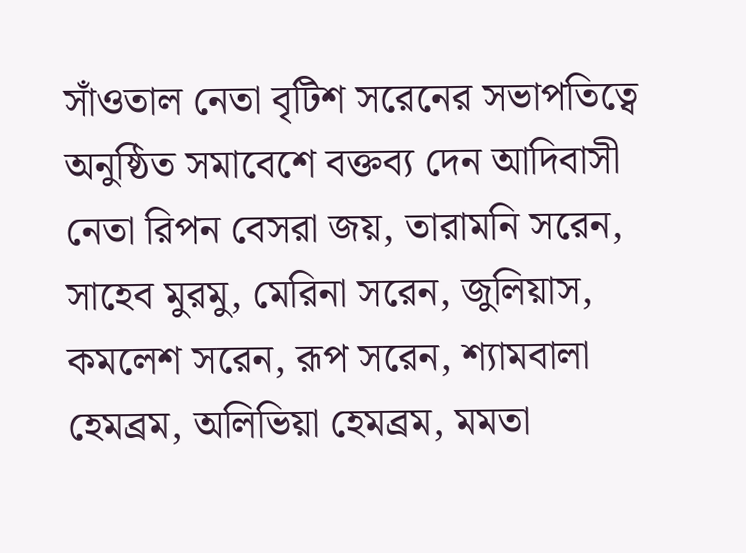সাঁওতাল নেতা বৃটিশ সরেনের সভাপতিত্বে অনুষ্ঠিত সমাবেশে বক্তব্য দেন আদিবাসী নেতা রিপন বেসরা জয়, তারামনি সরেন, সাহেব মুরমু, মেরিনা সরেন, জুলিয়াস, কমলেশ সরেন, রূপ সরেন, শ্যামবালা হেমব্রম, অলিভিয়া হেমব্রম, মমতা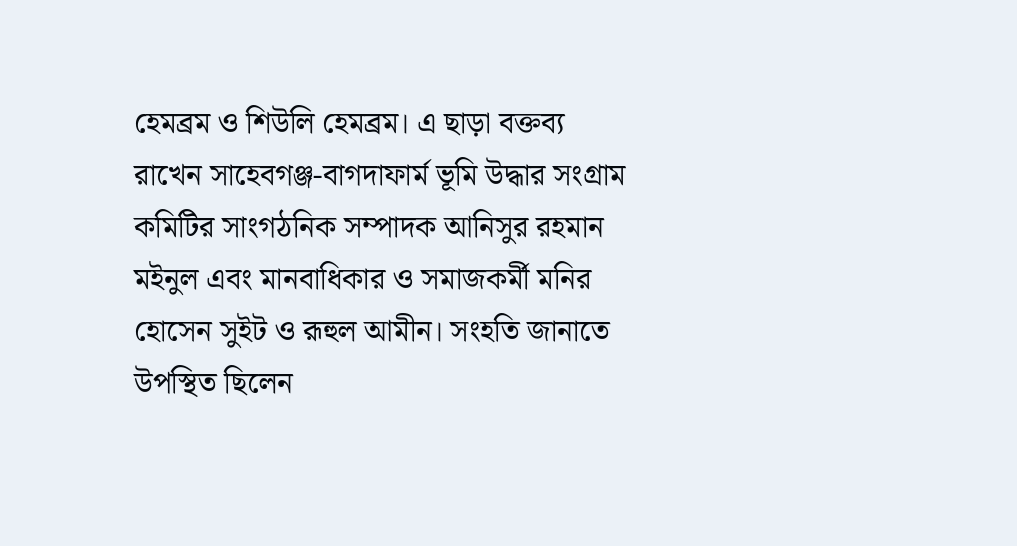হেমব্রম ও শিউলি হেমব্রম। এ ছাড়া বক্তব্য রাখেন সাহেবগঞ্জ-বাগদাফার্ম ভূমি উদ্ধার সংগ্রাম কমিটির সাংগঠনিক সম্পাদক আনিসুর রহমান মইনুল এবং মানবাধিকার ও সমাজকর্মী মনির হোসেন সুইট ও রূহুল আমীন। সংহতি জানাতে উপস্থিত ছিলেন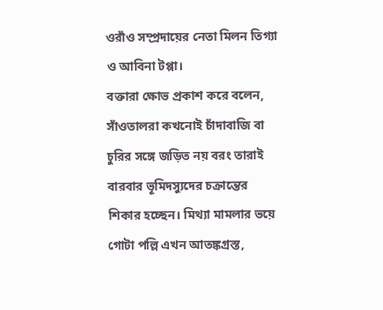ওরাঁও সম্প্রদায়ের নেতা মিলন তিগ্যা ও আবিনা টপ্পা।
বক্তারা ক্ষোভ প্রকাশ করে বলেন, সাঁওতালরা কখনোই চাঁদাবাজি বা চুরির সঙ্গে জড়িত নয় বরং তারাই বারবার ভূমিদস্যুদের চক্রান্তের শিকার হচ্ছেন। মিথ্যা মামলার ভয়ে গোটা পল্লি এখন আতঙ্কগ্রস্ত,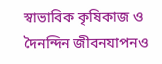স্বাভাবিক কৃষিকাজ ও দৈনন্দিন জীবনযাপনও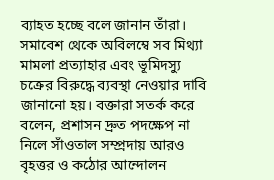ব্যাহত হচ্ছে বলে জানান তাঁরা।
সমাবেশ থেকে অবিলম্বে সব মিথ্যা মামলা প্রত্যাহার এবং ভূমিদস্যু চক্রের বিরুদ্ধে ব্যবস্থা নেওয়ার দাবি জানানো হয়। বক্তারা সতর্ক করে বলেন, প্রশাসন দ্রুত পদক্ষেপ না নিলে সাঁওতাল সম্প্রদায় আরও বৃহত্তর ও কঠোর আন্দোলন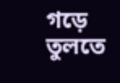গড়ে তুলতে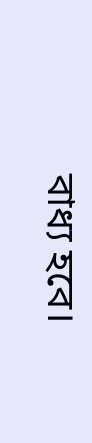বাধ্য হবে।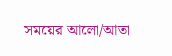সময়ের আলো/আতা